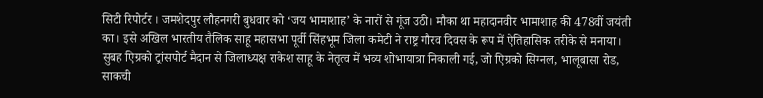सिटी रिपोर्टर । जमशेदपुर लौहनगरी बुधवार को ‘जय भामाशाह’ के नारों से गूंज उठी। मौका था महादानवीर भामाशाह की 478वीं जयंती का। इसे अखिल भारतीय तैलिक साहू महासभा पूर्वी सिंहभूम जिला कमेटी ने राष्ट्र गौरव दिवस के रूप में ऐतिहासिक तरीके से मनाया। सुबह एिग्रको ट्रांसपोर्ट मैदान से जिलाध्यक्ष राकेश साहू के नेतृत्व में भव्य शोभायात्रा निकाली गई, जो एिग्रको सिग्नल, भालूबासा रोड, साकची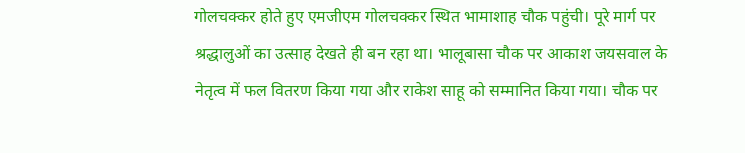गोलचक्कर होते हुए एमजीएम गोलचक्कर स्थित भामाशाह चौक पहुंची। पूरे मार्ग पर श्रद्धालुओं का उत्साह देखते ही बन रहा था। भालूबासा चौक पर आकाश जयसवाल के नेतृत्व में फल वितरण किया गया और राकेश साहू को सम्मानित किया गया। चौक पर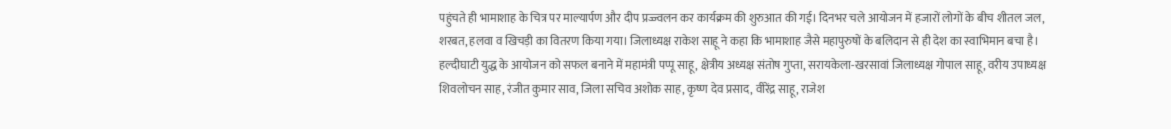पहुंचते ही भामाशाह के चित्र पर माल्यार्पण और दीप प्रज्ज्वलन कर कार्यक्रम की शुरुआत की गई। दिनभर चले आयोजन में हजारों लोगों के बीच शीतल जल, शरबत, हलवा व खिचड़ी का वितरण किया गया। जिलाध्यक्ष राकेश साहू ने कहा कि भामाशाह जैसे महापुरुषों के बलिदान से ही देश का स्वाभिमान बचा है। हल्दीघाटी युद्ध के आयोजन को सफल बनाने में महामंत्री पप्पू साहू, क्षेत्रीय अध्यक्ष संतोष गुप्ता, सरायकेला-खरसावां जिलाध्यक्ष गोपाल साहू, वरीय उपाध्यक्ष शिवलोचन साह, रंजीत कुमार साव, जिला सचिव अशोक साह, कृष्ण देव प्रसाद, वीरेंद्र साहू, राजेश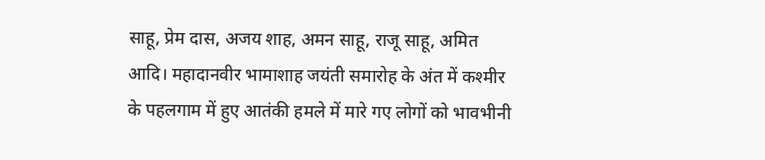साहू, प्रेम दास, अजय शाह, अमन साहू, राजू साहू, अमित आदि। महादानवीर भामाशाह जयंती समारोह के अंत में कश्मीर के पहलगाम में हुए आतंकी हमले में मारे गए लोगों को भावभीनी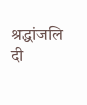श्रद्धांजलि दी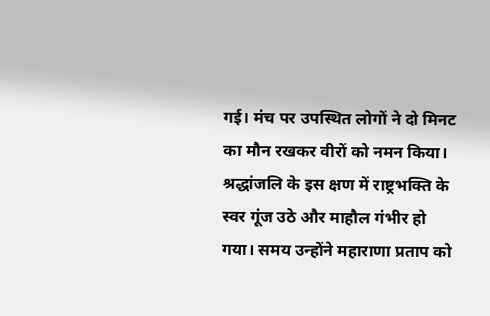गई। मंच पर उपस्थित लोगों ने दो मिनट का मौन रखकर वीरों को नमन किया। श्रद्धांजलि के इस क्षण में राष्ट्रभक्ति के स्वर गूंज उठे और माहौल गंभीर हो गया। समय उन्होंने महाराणा प्रताप को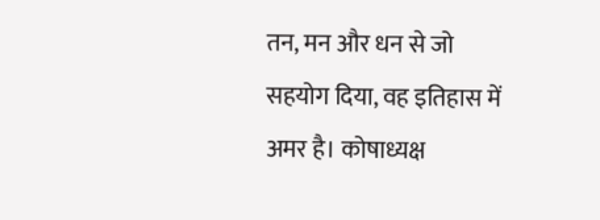तन, मन और धन से जो सहयोग दिया, वह इतिहास में अमर है। कोषाध्यक्ष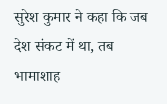सुरेश कुमार ने कहा कि जब देश संकट में था, तब भामाशाह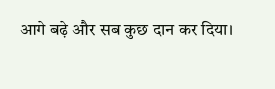आगे बढ़े और सब कुछ दान कर दिया।